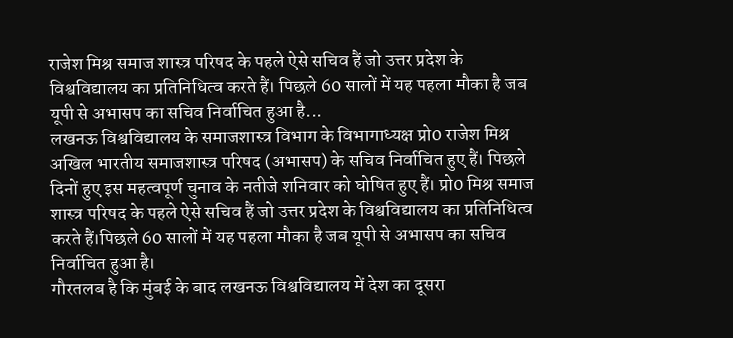राजेश मिश्र समाज शास्त्र परिषद के पहले ऐसे सचिव हैं जो उत्तर प्रदेश के विश्वविद्यालय का प्रतिनिधित्व करते हैं। पिछले 60 सालों में यह पहला मौका है जब यूपी से अभासप का सचिव निर्वाचित हुआ है...
लखनऊ विश्वविद्यालय के समाजशास्त्र विभाग के विभागाध्यक्ष प्रो0 राजेश मिश्र अखिल भारतीय समाजशास्त्र परिषद (अभासप) के सचिव निर्वाचित हुए हैं। पिछले दिनों हुए इस महत्वपूर्ण चुनाव के नतीजे शनिवार को घोषित हुए हैं। प्रो0 मिश्र समाज शास्त्र परिषद के पहले ऐसे सचिव हैं जो उत्तर प्रदेश के विश्वविद्यालय का प्रतिनिधित्व करते हैं।पिछले 60 सालों में यह पहला मौका है जब यूपी से अभासप का सचिव निर्वाचित हुआ है।
गौरतलब है कि मुंबई के बाद लखनऊ विश्वविद्यालय में देश का दूसरा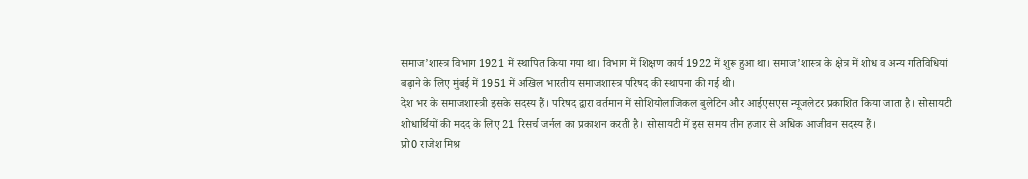समाज’शास्त्र विभाग 1921 में स्थापित किया गया था। विभाग में शिक्षण कार्य 1922 में शुरू हुआ था। समाज’शास्त्र के क्षेत्र में शोध व अन्य गतिविधियां बढ़ाने के लिए मुंबई में 1951 में अखिल भारतीय समाजशास्त्र परिषद की स्थापना की गई थी।
देश भर के समाजशास्त्री इसके सदस्य हैं। परिषद द्वारा वर्तमान में सोशियोलाजिकल बुलेटिन और आईएसएस न्यूजलेटर प्रकाशित किया जाता है। सोसायटी शोधार्थियों की मदद के लिए 21 रिसर्च जर्नल का प्रकाशन करती है। सोसायटी में इस समय तीन हजार से अधिक आजीवन सदस्य हैं।
प्रो0 राजेश मिश्र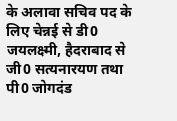के अलावा सचिव पद के लिए चेन्नई से डी0 जयलक्ष्मी, हैदराबाद से जी0 सत्यनारयण तथा पी0 जोगदंड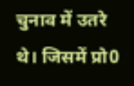चुनाव में उतरे थे। जिसमें प्रो0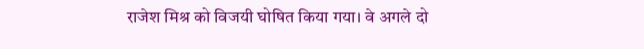राजेश मिश्र को विजयी घोषित किया गया। वे अगले दो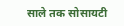साले तक सोसायटी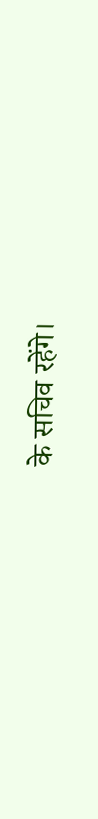के सचिव रहेंगे।